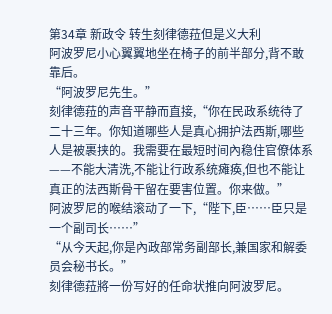第34章 新政令 转生刻律德菈但是义大利
阿波罗尼小心翼翼地坐在椅子的前半部分,背不敢靠后。
“阿波罗尼先生。”
刻律德菈的声音平静而直接,“你在民政系统待了二十三年。你知道哪些人是真心拥护法西斯,哪些人是被裹挟的。我需要在最短时间內稳住官僚体系——不能大清洗,不能让行政系统瘫痪,但也不能让真正的法西斯骨干留在要害位置。你来做。”
阿波罗尼的喉结滚动了一下,“陛下,臣……臣只是一个副司长……”
“从今天起,你是內政部常务副部长,兼国家和解委员会秘书长。”
刻律德菈將一份写好的任命状推向阿波罗尼。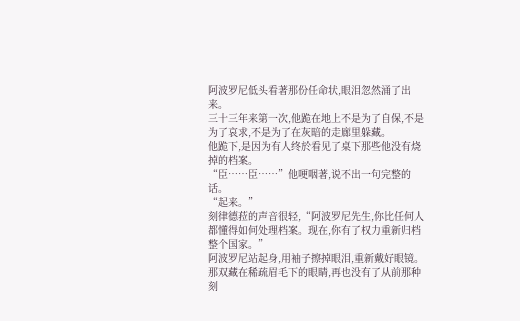阿波罗尼低头看著那份任命状,眼泪忽然涌了出来。
三十三年来第一次,他跪在地上不是为了自保,不是为了哀求,不是为了在灰暗的走廊里躲藏。
他跪下,是因为有人终於看见了桌下那些他没有烧掉的档案。
“臣……臣……”他哽咽著,说不出一句完整的话。
“起来。”
刻律德菈的声音很轻,“阿波罗尼先生,你比任何人都懂得如何处理档案。现在,你有了权力重新归档整个国家。”
阿波罗尼站起身,用袖子擦掉眼泪,重新戴好眼镜。那双藏在稀疏眉毛下的眼睛,再也没有了从前那种刻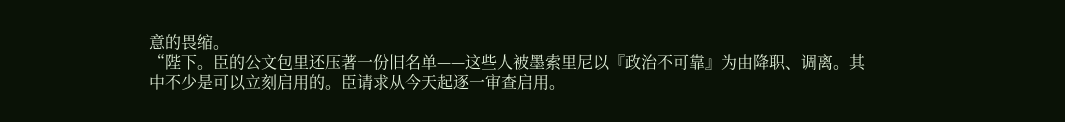意的畏缩。
“陛下。臣的公文包里还压著一份旧名单——这些人被墨索里尼以『政治不可靠』为由降职、调离。其中不少是可以立刻启用的。臣请求从今天起逐一审查启用。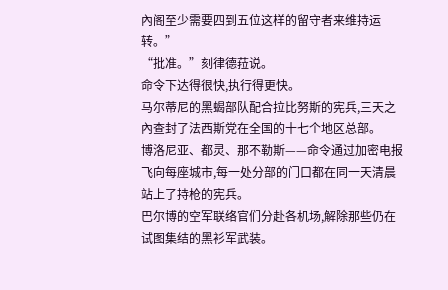內阁至少需要四到五位这样的留守者来维持运转。”
“批准。”刻律德菈说。
命令下达得很快,执行得更快。
马尔蒂尼的黑蝎部队配合拉比努斯的宪兵,三天之內查封了法西斯党在全国的十七个地区总部。
博洛尼亚、都灵、那不勒斯——命令通过加密电报飞向每座城市,每一处分部的门口都在同一天清晨站上了持枪的宪兵。
巴尔博的空军联络官们分赴各机场,解除那些仍在试图集结的黑衫军武装。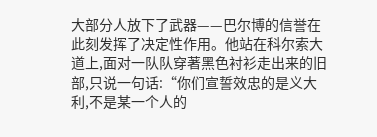大部分人放下了武器——巴尔博的信誉在此刻发挥了决定性作用。他站在科尔索大道上,面对一队队穿著黑色衬衫走出来的旧部,只说一句话:“你们宣誓效忠的是义大利,不是某一个人的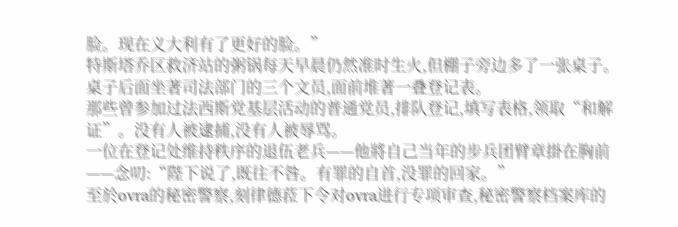脸。现在义大利有了更好的脸。”
特斯塔乔区救济站的粥锅每天早晨仍然准时生火,但棚子旁边多了一张桌子。桌子后面坐著司法部门的三个文员,面前堆著一叠登记表。
那些曾参加过法西斯党基层活动的普通党员,排队登记,填写表格,领取“和解证”。没有人被逮捕,没有人被辱骂。
一位在登记处维持秩序的退伍老兵——他將自己当年的步兵团臂章掛在胸前——念叨:“陛下说了,既往不咎。有罪的自首,没罪的回家。”
至於ovra的秘密警察,刻律德菈下令对ovra进行专项审查,秘密警察档案库的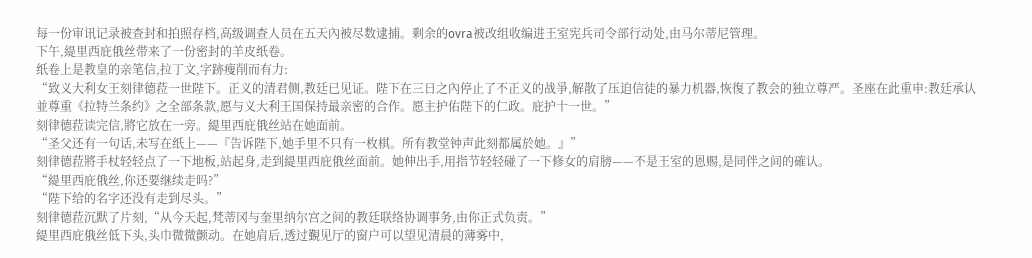每一份审讯记录被查封和拍照存档,高级调查人员在五天內被尽数逮捕。剩余的ovra被改组收编进王室宪兵司令部行动处,由马尔蒂尼管理。
下午,緹里西庇俄丝带来了一份密封的羊皮纸卷。
纸卷上是教皇的亲笔信,拉丁文,字跡瘦削而有力:
“致义大利女王刻律德菈一世陛下。正义的清君侧,教廷已见证。陛下在三日之內停止了不正义的战爭,解散了压迫信徒的暴力机器,恢復了教会的独立尊严。圣座在此重申:教廷承认並尊重《拉特兰条约》之全部条款,愿与义大利王国保持最亲密的合作。愿主护佑陛下的仁政。庇护十一世。”
刻律德菈读完信,將它放在一旁。緹里西庇俄丝站在她面前。
“圣父还有一句话,未写在纸上——『告诉陛下,她手里不只有一枚棋。所有教堂钟声此刻都属於她。』”
刻律德菈將手杖轻轻点了一下地板,站起身,走到緹里西庇俄丝面前。她伸出手,用指节轻轻碰了一下修女的肩膀——不是王室的恩赐,是同伴之间的確认。
“緹里西庇俄丝,你还要继续走吗?”
“陛下给的名字还没有走到尽头。”
刻律德菈沉默了片刻,“从今天起,梵蒂冈与奎里纳尔宫之间的教廷联络协调事务,由你正式负责。”
緹里西庇俄丝低下头,头巾微微颤动。在她肩后,透过覲见厅的窗户可以望见清晨的薄雾中,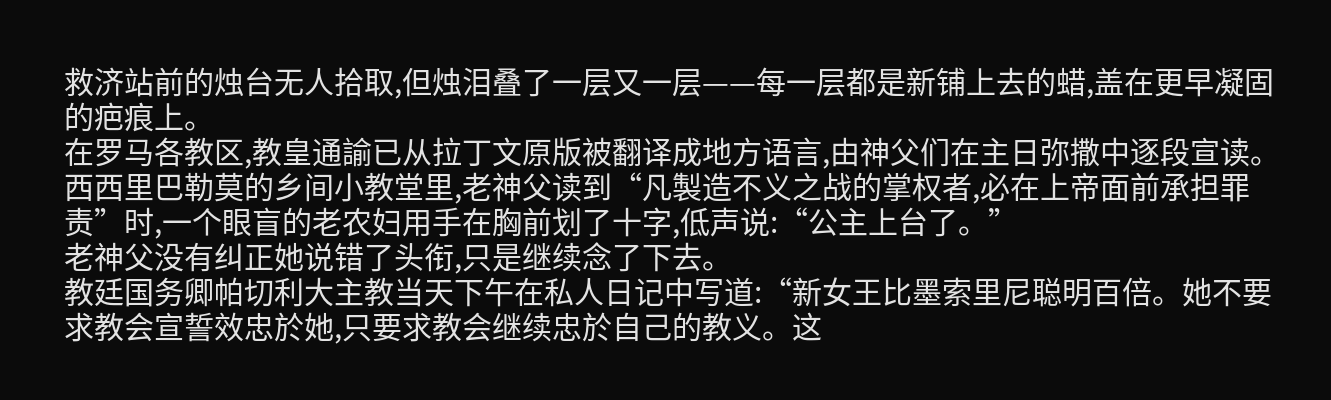救济站前的烛台无人拾取,但烛泪叠了一层又一层——每一层都是新铺上去的蜡,盖在更早凝固的疤痕上。
在罗马各教区,教皇通諭已从拉丁文原版被翻译成地方语言,由神父们在主日弥撒中逐段宣读。
西西里巴勒莫的乡间小教堂里,老神父读到“凡製造不义之战的掌权者,必在上帝面前承担罪责”时,一个眼盲的老农妇用手在胸前划了十字,低声说:“公主上台了。”
老神父没有纠正她说错了头衔,只是继续念了下去。
教廷国务卿帕切利大主教当天下午在私人日记中写道:“新女王比墨索里尼聪明百倍。她不要求教会宣誓效忠於她,只要求教会继续忠於自己的教义。这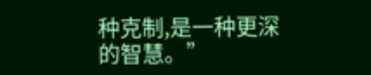种克制,是一种更深的智慧。”